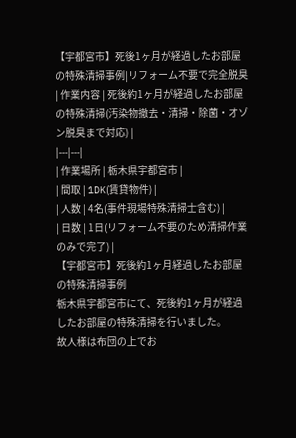【宇都宮市】死後1ヶ月が経過したお部屋の特殊清掃事例|リフォーム不要で完全脱臭
| 作業内容 | 死後約1ヶ月が経過したお部屋の特殊清掃(汚染物撤去・清掃・除菌・オゾン脱臭まで対応) |
|---|---|
| 作業場所 | 栃木県宇都宮市 |
| 間取 | 1DK(賃貸物件) |
| 人数 | 4名(事件現場特殊清掃士含む) |
| 日数 | 1日(リフォーム不要のため清掃作業のみで完了) |
【宇都宮市】死後約1ヶ月経過したお部屋の特殊清掃事例
栃木県宇都宮市にて、死後約1ヶ月が経過したお部屋の特殊清掃を行いました。
故人様は布団の上でお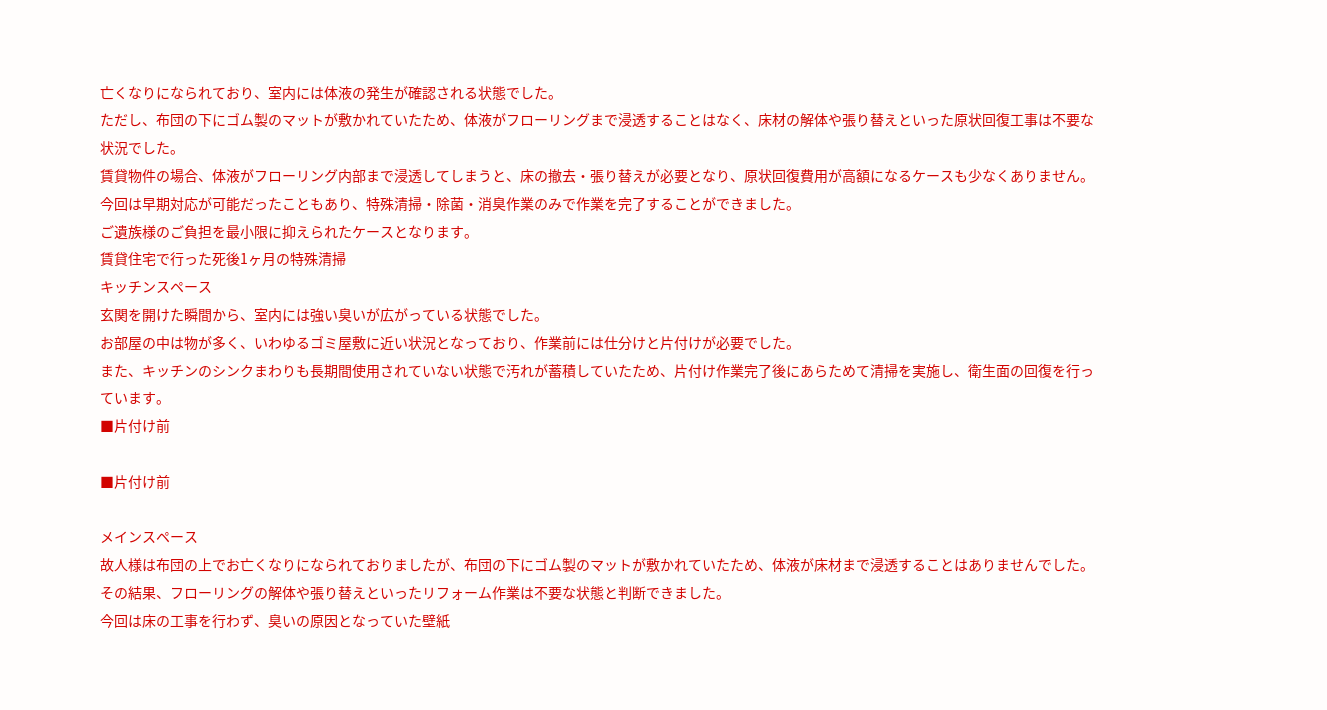亡くなりになられており、室内には体液の発生が確認される状態でした。
ただし、布団の下にゴム製のマットが敷かれていたため、体液がフローリングまで浸透することはなく、床材の解体や張り替えといった原状回復工事は不要な状況でした。
賃貸物件の場合、体液がフローリング内部まで浸透してしまうと、床の撤去・張り替えが必要となり、原状回復費用が高額になるケースも少なくありません。
今回は早期対応が可能だったこともあり、特殊清掃・除菌・消臭作業のみで作業を完了することができました。
ご遺族様のご負担を最小限に抑えられたケースとなります。
賃貸住宅で行った死後1ヶ月の特殊清掃
キッチンスペース
玄関を開けた瞬間から、室内には強い臭いが広がっている状態でした。
お部屋の中は物が多く、いわゆるゴミ屋敷に近い状況となっており、作業前には仕分けと片付けが必要でした。
また、キッチンのシンクまわりも長期間使用されていない状態で汚れが蓄積していたため、片付け作業完了後にあらためて清掃を実施し、衛生面の回復を行っています。
■片付け前

■片付け前

メインスペース
故人様は布団の上でお亡くなりになられておりましたが、布団の下にゴム製のマットが敷かれていたため、体液が床材まで浸透することはありませんでした。
その結果、フローリングの解体や張り替えといったリフォーム作業は不要な状態と判断できました。
今回は床の工事を行わず、臭いの原因となっていた壁紙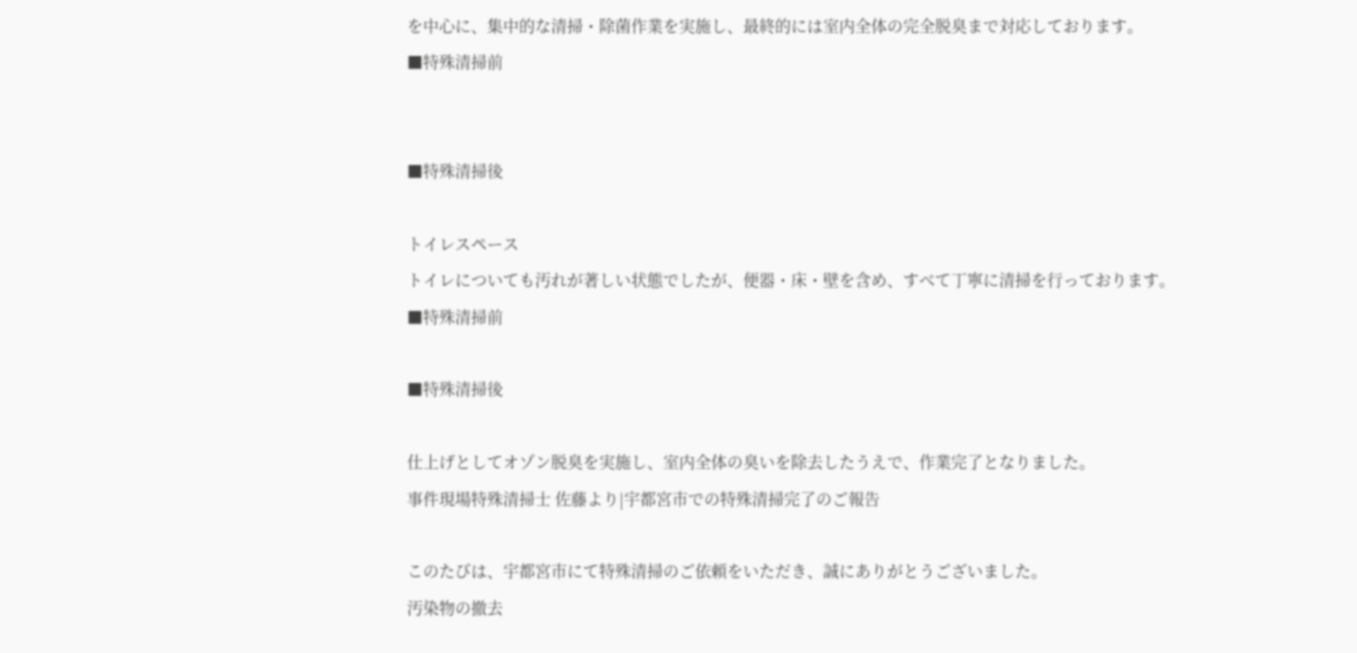を中心に、集中的な清掃・除菌作業を実施し、最終的には室内全体の完全脱臭まで対応しております。
■特殊清掃前


■特殊清掃後

トイレスペース
トイレについても汚れが著しい状態でしたが、便器・床・壁を含め、すべて丁寧に清掃を行っております。
■特殊清掃前

■特殊清掃後

仕上げとしてオゾン脱臭を実施し、室内全体の臭いを除去したうえで、作業完了となりました。
事件現場特殊清掃士 佐藤より|宇都宮市での特殊清掃完了のご報告

このたびは、宇都宮市にて特殊清掃のご依頼をいただき、誠にありがとうございました。
汚染物の撤去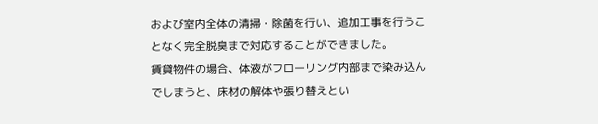および室内全体の清掃・除菌を行い、追加工事を行うことなく完全脱臭まで対応することができました。
賃貸物件の場合、体液がフローリング内部まで染み込んでしまうと、床材の解体や張り替えとい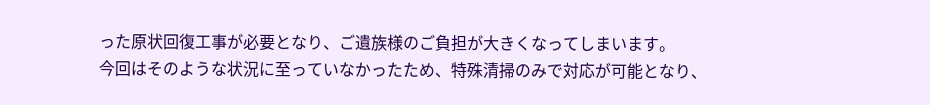った原状回復工事が必要となり、ご遺族様のご負担が大きくなってしまいます。
今回はそのような状況に至っていなかったため、特殊清掃のみで対応が可能となり、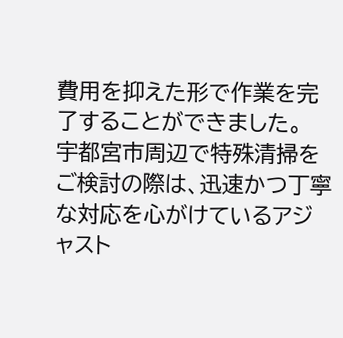費用を抑えた形で作業を完了することができました。
宇都宮市周辺で特殊清掃をご検討の際は、迅速かつ丁寧な対応を心がけているアジャスト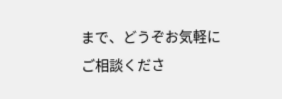まで、どうぞお気軽にご相談くださ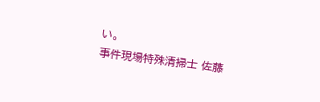い。
事件現場特殊清掃士 佐藤